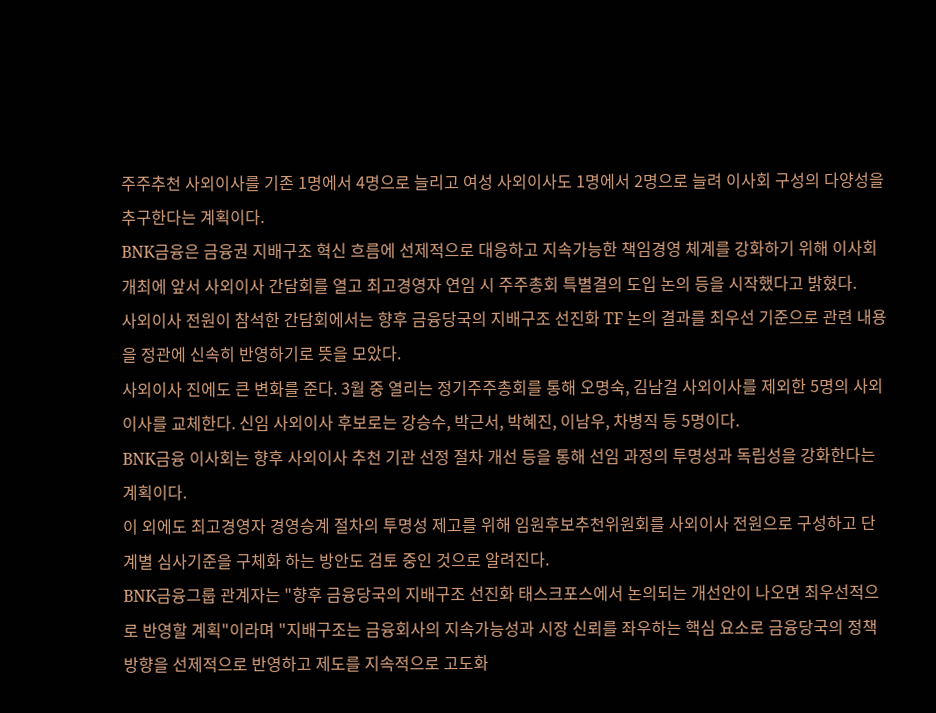주주추천 사외이사를 기존 1명에서 4명으로 늘리고 여성 사외이사도 1명에서 2명으로 늘려 이사회 구성의 다양성을 추구한다는 계획이다.
BNK금융은 금융권 지배구조 혁신 흐름에 선제적으로 대응하고 지속가능한 책임경영 체계를 강화하기 위해 이사회 개최에 앞서 사외이사 간담회를 열고 최고경영자 연임 시 주주총회 특별결의 도입 논의 등을 시작했다고 밝혔다.
사외이사 전원이 참석한 간담회에서는 향후 금융당국의 지배구조 선진화 TF 논의 결과를 최우선 기준으로 관련 내용을 정관에 신속히 반영하기로 뜻을 모았다.
사외이사 진에도 큰 변화를 준다. 3월 중 열리는 정기주주총회를 통해 오명숙, 김남걸 사외이사를 제외한 5명의 사외이사를 교체한다. 신임 사외이사 후보로는 강승수, 박근서, 박혜진, 이남우, 차병직 등 5명이다.
BNK금융 이사회는 향후 사외이사 추천 기관 선정 절차 개선 등을 통해 선임 과정의 투명성과 독립성을 강화한다는 계획이다.
이 외에도 최고경영자 경영승계 절차의 투명성 제고를 위해 임원후보추천위원회를 사외이사 전원으로 구성하고 단계별 심사기준을 구체화 하는 방안도 검토 중인 것으로 알려진다.
BNK금융그룹 관계자는 "향후 금융당국의 지배구조 선진화 태스크포스에서 논의되는 개선안이 나오면 최우선적으로 반영할 계획"이라며 "지배구조는 금융회사의 지속가능성과 시장 신뢰를 좌우하는 핵심 요소로 금융당국의 정책 방향을 선제적으로 반영하고 제도를 지속적으로 고도화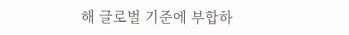해 글로벌 기준에 부합하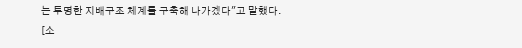는 투명한 지배구조 체계를 구축해 나가겠다"고 말했다.
[소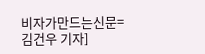비자가만드는신문=김건우 기자]